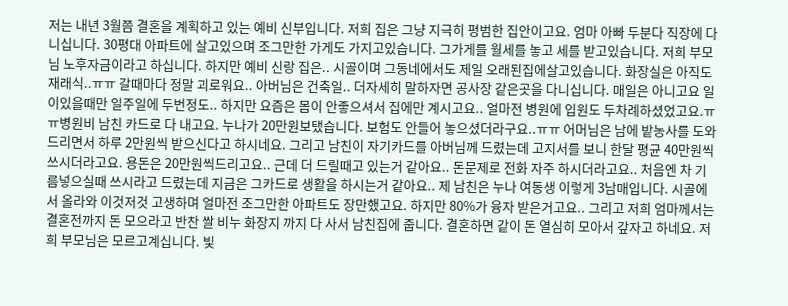저는 내년 3월쯤 결혼을 계획하고 있는 예비 신부입니다. 저희 집은 그냥 지극히 평범한 집안이고요. 엄마 아빠 두분다 직장에 다니십니다. 30평대 아파트에 살고있으며 조그만한 가게도 가지고있습니다. 그가게를 월세를 놓고 세를 받고있습니다. 저희 부모님 노후자금이라고 하십니다. 하지만 예비 신랑 집은.. 시골이며 그동네에서도 제일 오래된집에살고있습니다. 화장실은 아직도 재래식..ㅠㅠ 갈때마다 정말 괴로워요.. 아버님은 건축일.. 더자세히 말하자면 공사장 같은곳을 다니십니다. 매일은 아니고요 일이있을때만 일주일에 두번정도.. 하지만 요즘은 몸이 안좋으셔서 집에만 계시고요.. 얼마전 병원에 입원도 두차례하셨었고요.ㅠㅠ병원비 남친 카드로 다 내고요. 누나가 20만원보탰습니다. 보험도 안들어 놓으셨더라구요..ㅠㅠ 어머님은 남에 밭농사를 도와드리면서 하루 2만원씩 받으신다고 하시네요. 그리고 남친이 자기카드를 아버님께 드렸는데 고지서를 보니 한달 평균 40만원씩 쓰시더라고요. 용돈은 20만원씩드리고요.. 근데 더 드릴때고 있는거 같아요.. 돈문제로 전화 자주 하시더라고요.. 처음엔 차 기름넣으실때 쓰시라고 드렸는데 지금은 그카드로 생활을 하시는거 같아요.. 제 남친은 누나 여동생 이렇게 3남매입니다. 시골에서 올라와 이것저것 고생하며 얼마전 조그만한 아파트도 장만했고요. 하지만 80%가 융자 받은거고요.. 그리고 저희 엄마께서는 결혼전까지 돈 모으라고 반찬 쌀 비누 화장지 까지 다 사서 남친집에 줍니다. 결혼하면 같이 돈 열심히 모아서 갚자고 하네요. 저희 부모님은 모르고계십니다. 빛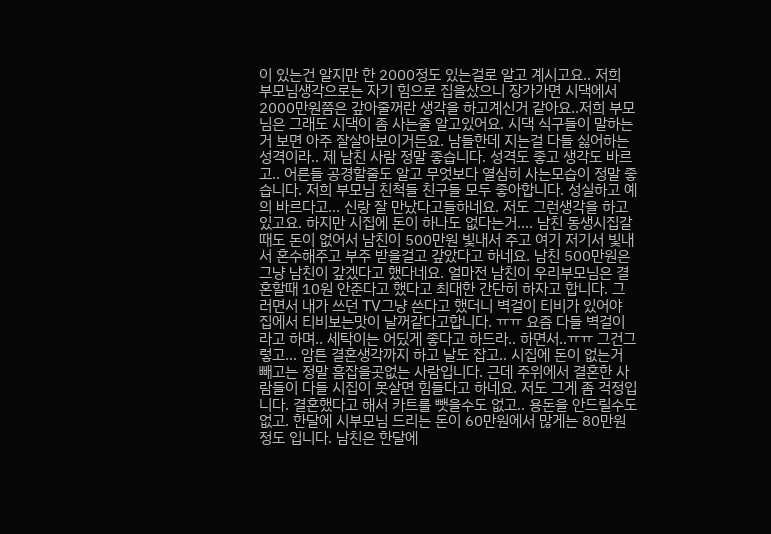이 있는건 알지만 한 2000정도 있는걸로 알고 계시고요.. 저희 부모님생각으로는 자기 힘으로 집을샀으니 장가가면 시댁에서 2000만원쯤은 갚아줄꺼란 생각을 하고계신거 같아요..저희 부모님은 그래도 시댁이 좀 사는줄 알고있어요. 시댁 식구들이 말하는거 보면 아주 잘살아보이거든요. 남들한데 지는걸 다들 싫어하는 성격이라.. 제 남친 사람 정말 좋습니다. 성격도 좋고 생각도 바르고.. 어른들 공경할줄도 알고 무엇보다 열심히 사는모습이 정말 좋습니다. 저희 부모님 친척들 친구들 모두 좋아합니다. 성실하고 예의 바르다고... 신랑 잘 만났다고들하네요. 저도 그런생각을 하고있고요. 하지만 시집에 돈이 하나도 없다는거.... 남친 동생시집갈때도 돈이 없어서 남친이 500만원 빛내서 주고 여기 저기서 빛내서 혼수해주고 부주 받을걸고 갚았다고 하네요. 남친 500만원은 그냥 남친이 갚겠다고 했다네요. 얼마전 남친이 우리부모님은 결혼할때 10원 안준다고 했다고 최대한 간단히 하자고 합니다. 그러면서 내가 쓰던 TV그냥 쓴다고 했더니 벽걸이 티비가 있어야 집에서 티비보는맛이 날꺼같다고합니다. ㅠㅠ 요즘 다들 벽걸이라고 하며.. 세탁이는 어딨게 좋다고 하드라.. 하면서..ㅠㅠ 그건그렇고... 암튼 결혼생각까지 하고 날도 잡고.. 시집에 돈이 없는거 빼고는 정말 흠잡을곳없는 사람입니다. 근데 주위에서 결혼한 사람들이 다들 시집이 못살면 힘들다고 하네요. 저도 그게 좀 걱정입니다. 결혼했다고 해서 카트를 뺏을수도 없고.. 용돈을 안드릴수도 없고. 한달에 시부모님 드리는 돈이 60만원에서 많게는 80만원정도 입니다. 남친은 한달에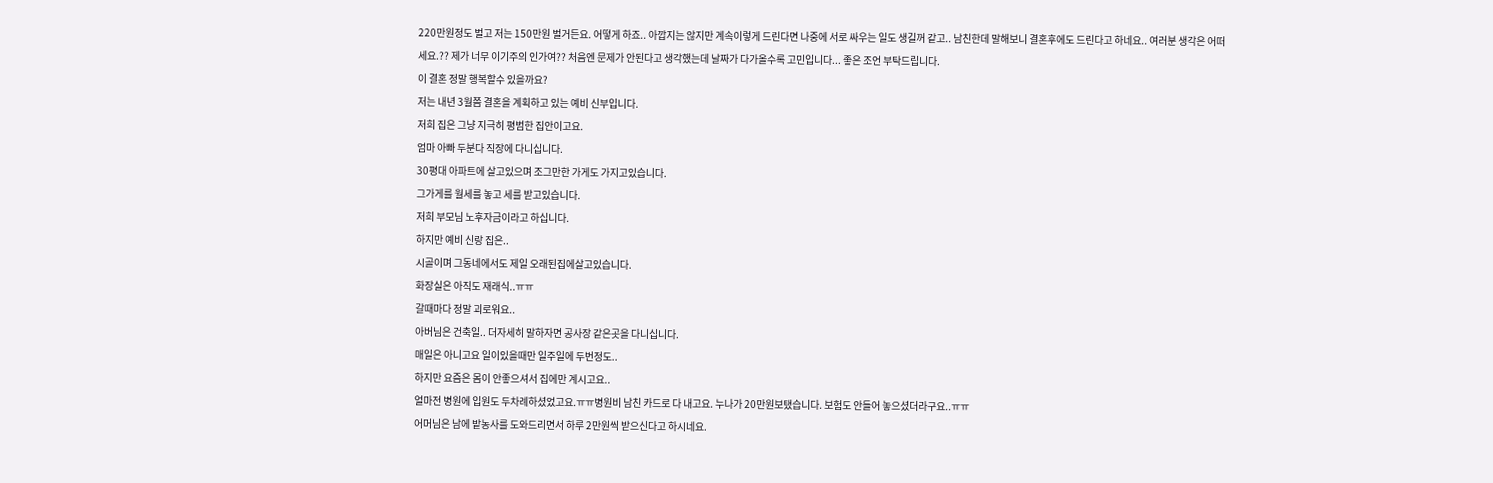220만원정도 벌고 저는 150만원 벌거든요. 어떻게 하죠.. 아깝지는 않지만 계속이렇게 드린다면 나중에 서로 싸우는 일도 생길꺼 같고.. 남친한데 말해보니 결혼후에도 드린다고 하네요.. 여러분 생각은 어떠세요.?? 제가 너무 이기주의 인가여?? 처음엔 문제가 안된다고 생각했는데 날짜가 다가올수록 고민입니다... 좋은 조언 부탁드립니다.
이 결혼 정말 행복할수 있을까요?
저는 내년 3월쯤 결혼을 계획하고 있는 예비 신부입니다.
저희 집은 그냥 지극히 평범한 집안이고요.
엄마 아빠 두분다 직장에 다니십니다.
30평대 아파트에 살고있으며 조그만한 가게도 가지고있습니다.
그가게를 월세를 놓고 세를 받고있습니다.
저희 부모님 노후자금이라고 하십니다.
하지만 예비 신랑 집은..
시골이며 그동네에서도 제일 오래된집에살고있습니다.
화장실은 아직도 재래식..ㅠㅠ
갈때마다 정말 괴로워요..
아버님은 건축일.. 더자세히 말하자면 공사장 같은곳을 다니십니다.
매일은 아니고요 일이있을때만 일주일에 두번정도..
하지만 요즘은 몸이 안좋으셔서 집에만 계시고요..
얼마전 병원에 입원도 두차례하셨었고요.ㅠㅠ병원비 남친 카드로 다 내고요. 누나가 20만원보탰습니다. 보험도 안들어 놓으셨더라구요..ㅠㅠ
어머님은 남에 밭농사를 도와드리면서 하루 2만원씩 받으신다고 하시네요.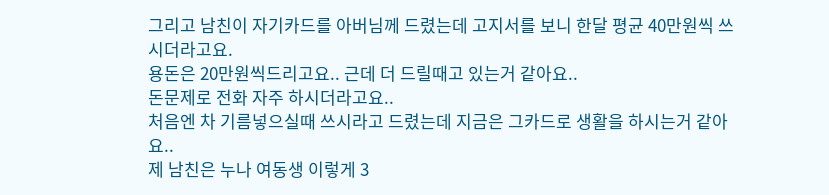그리고 남친이 자기카드를 아버님께 드렸는데 고지서를 보니 한달 평균 40만원씩 쓰시더라고요.
용돈은 20만원씩드리고요.. 근데 더 드릴때고 있는거 같아요..
돈문제로 전화 자주 하시더라고요..
처음엔 차 기름넣으실때 쓰시라고 드렸는데 지금은 그카드로 생활을 하시는거 같아요..
제 남친은 누나 여동생 이렇게 3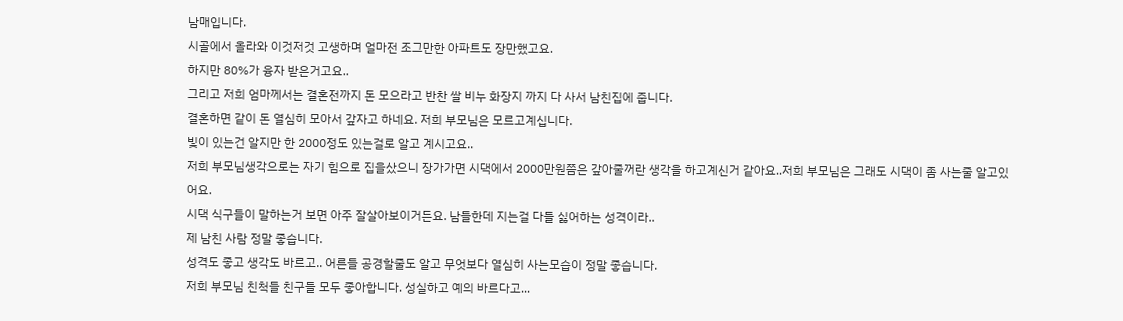남매입니다.
시골에서 올라와 이것저것 고생하며 얼마전 조그만한 아파트도 장만했고요.
하지만 80%가 융자 받은거고요..
그리고 저희 엄마께서는 결혼전까지 돈 모으라고 반찬 쌀 비누 화장지 까지 다 사서 남친집에 줍니다.
결혼하면 같이 돈 열심히 모아서 갚자고 하네요. 저희 부모님은 모르고계십니다.
빛이 있는건 알지만 한 2000정도 있는걸로 알고 계시고요..
저희 부모님생각으로는 자기 힘으로 집을샀으니 장가가면 시댁에서 2000만원쯤은 갚아줄꺼란 생각을 하고계신거 같아요..저희 부모님은 그래도 시댁이 좀 사는줄 알고있어요.
시댁 식구들이 말하는거 보면 아주 잘살아보이거든요. 남들한데 지는걸 다들 싫어하는 성격이라..
제 남친 사람 정말 좋습니다.
성격도 좋고 생각도 바르고.. 어른들 공경할줄도 알고 무엇보다 열심히 사는모습이 정말 좋습니다.
저희 부모님 친척들 친구들 모두 좋아합니다. 성실하고 예의 바르다고...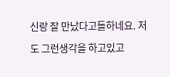신랑 잘 만났다고들하네요. 저도 그런생각을 하고있고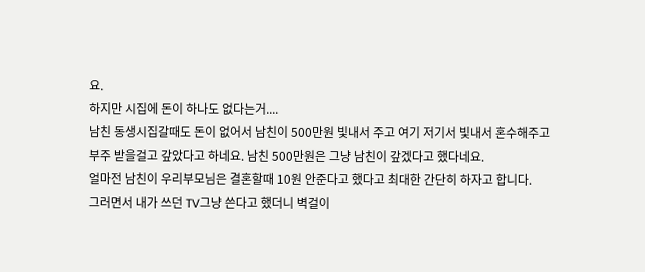요.
하지만 시집에 돈이 하나도 없다는거....
남친 동생시집갈때도 돈이 없어서 남친이 500만원 빛내서 주고 여기 저기서 빛내서 혼수해주고
부주 받을걸고 갚았다고 하네요. 남친 500만원은 그냥 남친이 갚겠다고 했다네요.
얼마전 남친이 우리부모님은 결혼할때 10원 안준다고 했다고 최대한 간단히 하자고 합니다.
그러면서 내가 쓰던 TV그냥 쓴다고 했더니 벽걸이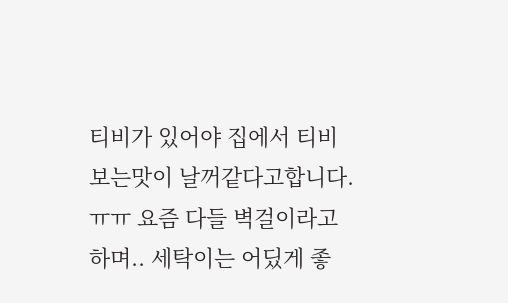티비가 있어야 집에서 티비보는맛이 날꺼같다고합니다. ㅠㅠ 요즘 다들 벽걸이라고 하며.. 세탁이는 어딨게 좋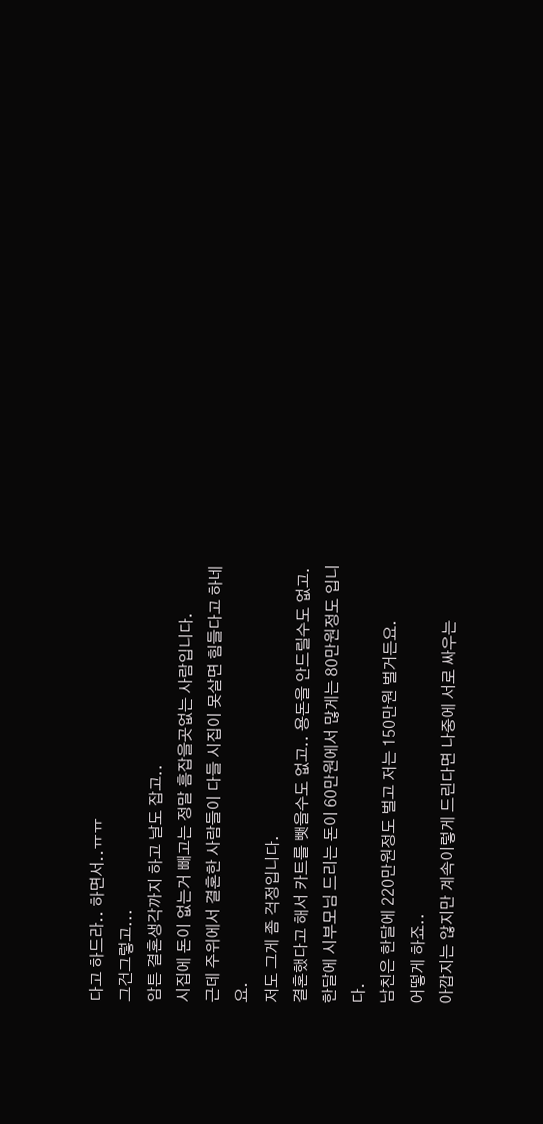다고 하드라.. 하면서..ㅠㅠ
그건그렇고...
암튼 결혼생각까지 하고 날도 잡고..
시집에 돈이 없는거 빼고는 정말 흠잡을곳없는 사람입니다.
근데 주위에서 결혼한 사람들이 다들 시집이 못살면 힘들다고 하네요.
저도 그게 좀 걱정입니다.
결혼했다고 해서 카트를 뺏을수도 없고.. 용돈을 안드릴수도 없고.
한달에 시부모님 드리는 돈이 60만원에서 많게는 80만원정도 입니다.
남친은 한달에 220만원정도 벌고 저는 150만원 벌거든요.
어떻게 하죠..
아깝지는 않지만 계속이렇게 드린다면 나중에 서로 싸우는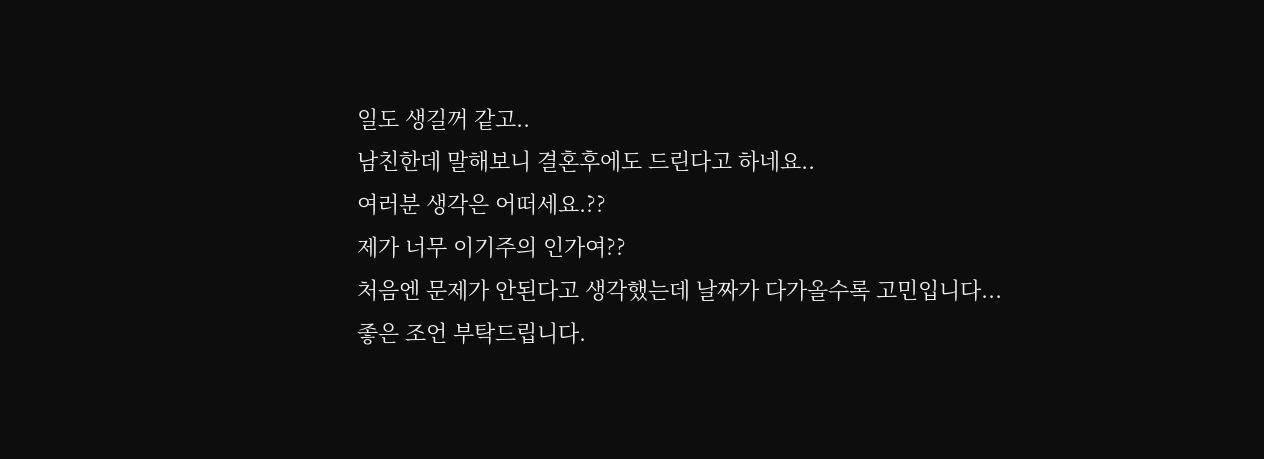일도 생길꺼 같고..
남친한데 말해보니 결혼후에도 드린다고 하네요..
여러분 생각은 어떠세요.??
제가 너무 이기주의 인가여??
처음엔 문제가 안된다고 생각했는데 날짜가 다가올수록 고민입니다...
좋은 조언 부탁드립니다.